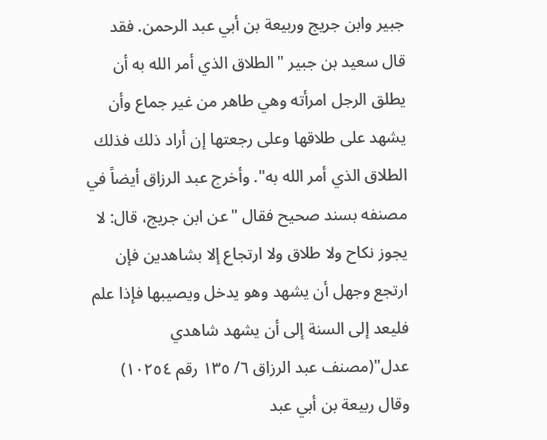جبير وابن جريج وربيعة بن أبي عبد الرحمن. فقد قال سعيد بن جبير "الطلاق الذي أمر الله به أن يطلق الرجل امرأته وهي طاهر من غير جماع وأن يشهد على طلاقها وعلى رجعتها إن أراد ذلك فذلك الطلاق الذي أمر الله به". وأخرج عبد الرزاق أيضاً في مصنفه بسند صحيح فقال "عن ابن جريج، قال: لا يجوز نكاح ولا طلاق ولا ارتجاع إلا بشاهدين فإن ارتجع وجهل أن يشهد وهو يدخل ويصيبها فإذا علم فليعد إلى السنة إلى أن يشهد شاهدي عدل"(مصنف عبد الرزاق ٦/ ١٣٥ رقم ١٠٢٥٤) وقال ربيعة بن أبي عبد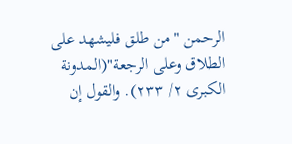الرحمن "من طلق فليشهد على الطلاق وعلى الرجعة"(المدونة الكبرى ٢/ ٢٣٣). والقول إن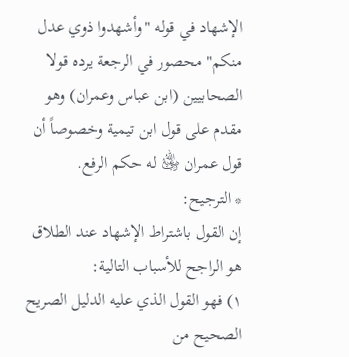الإشهاد في قوله "وأشهدوا ذوي عدل منكم" محصور في الرجعة يرده قولا الصحابيين (ابن عباس وعمران) وهو مقدم على قول ابن تيمية وخصوصاً أن قول عمران ﵁ له حكم الرفع.
* الترجيح:
إن القول باشتراط الإشهاد عند الطلاق هو الراجح للأسباب التالية:
١) فهو القول الذي عليه الدليل الصريح الصحيح من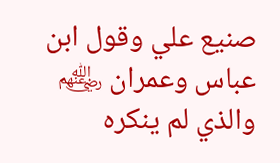صنيع علي وقول ابن عباس وعمران ﵃ والذي لم ينكره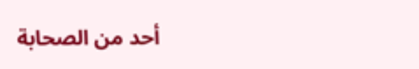أحد من الصحابة